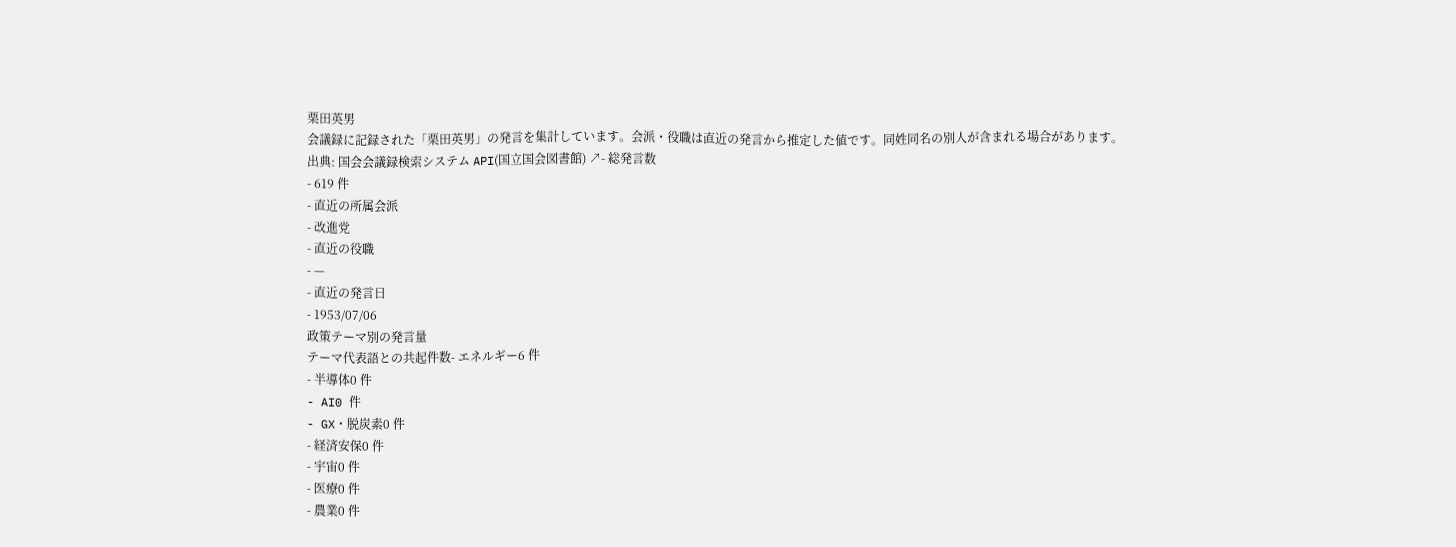栗田英男
会議録に記録された「栗田英男」の発言を集計しています。会派・役職は直近の発言から推定した値です。同姓同名の別人が含まれる場合があります。
出典: 国会会議録検索システム API(国立国会図書館) ↗- 総発言数
- 619 件
- 直近の所属会派
- 改進党
- 直近の役職
- —
- 直近の発言日
- 1953/07/06
政策テーマ別の発言量
テーマ代表語との共起件数- エネルギー6 件
- 半導体0 件
- AI0 件
- GX・脱炭素0 件
- 経済安保0 件
- 宇宙0 件
- 医療0 件
- 農業0 件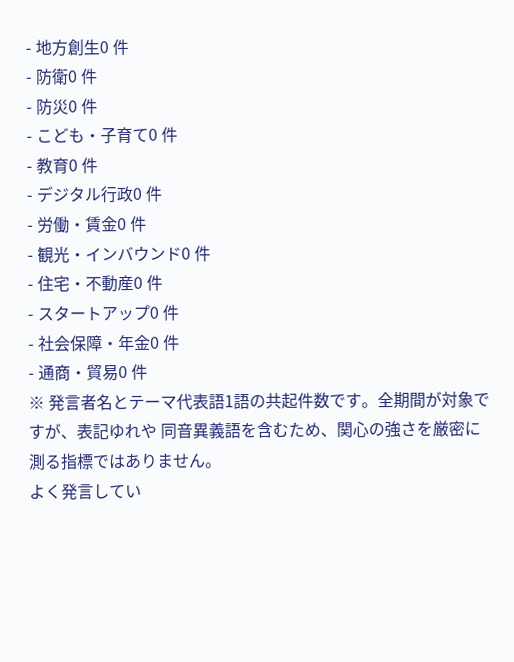- 地方創生0 件
- 防衛0 件
- 防災0 件
- こども・子育て0 件
- 教育0 件
- デジタル行政0 件
- 労働・賃金0 件
- 観光・インバウンド0 件
- 住宅・不動産0 件
- スタートアップ0 件
- 社会保障・年金0 件
- 通商・貿易0 件
※ 発言者名とテーマ代表語1語の共起件数です。全期間が対象ですが、表記ゆれや 同音異義語を含むため、関心の強さを厳密に測る指標ではありません。
よく発言してい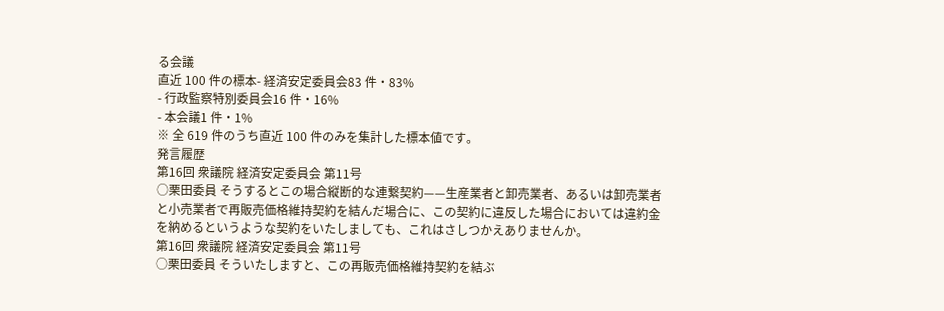る会議
直近 100 件の標本- 経済安定委員会83 件・83%
- 行政監察特別委員会16 件・16%
- 本会議1 件・1%
※ 全 619 件のうち直近 100 件のみを集計した標本値です。
発言履歴
第16回 衆議院 経済安定委員会 第11号
○栗田委員 そうするとこの場合縦断的な連繋契約——生産業者と卸売業者、あるいは卸売業者と小売業者で再販売価格維持契約を結んだ場合に、この契約に違反した場合においては違約金を納めるというような契約をいたしましても、これはさしつかえありませんか。
第16回 衆議院 経済安定委員会 第11号
○栗田委員 そういたしますと、この再販売価格維持契約を結ぶ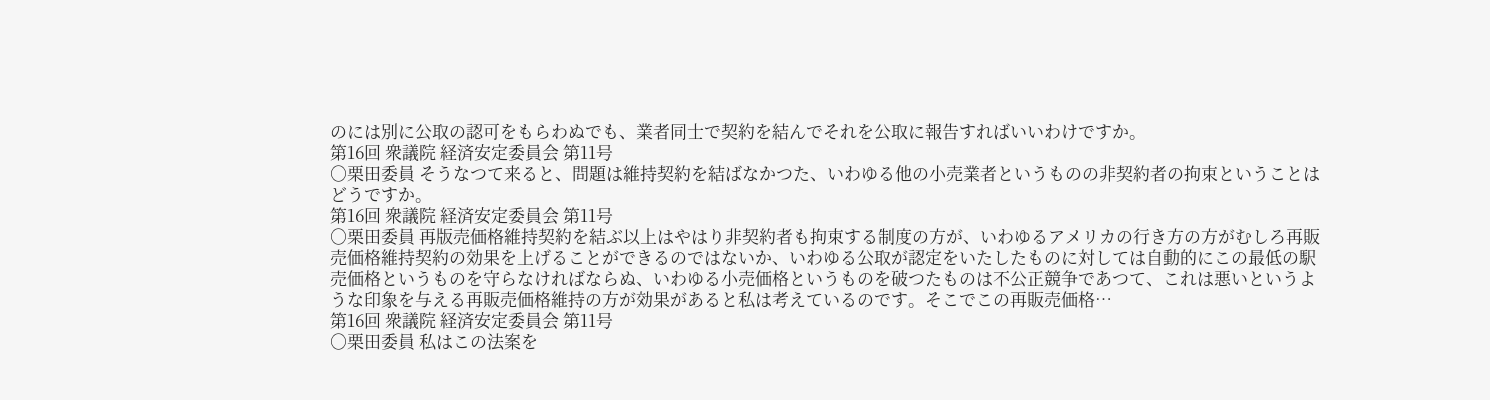のには別に公取の認可をもらわぬでも、業者同士で契約を結んでそれを公取に報告すればいいわけですか。
第16回 衆議院 経済安定委員会 第11号
○栗田委員 そうなつて来ると、問題は維持契約を結ばなかつた、いわゆる他の小売業者というものの非契約者の拘束ということはどうですか。
第16回 衆議院 経済安定委員会 第11号
○栗田委員 再版売価格維持契約を結ぶ以上はやはり非契約者も拘束する制度の方が、いわゆるアメリカの行き方の方がむしろ再販売価格維持契約の効果を上げることができるのではないか、いわゆる公取が認定をいたしたものに対しては自動的にこの最低の駅売価格というものを守らなければならぬ、いわゆる小売価格というものを破つたものは不公正競争であつて、これは悪いというような印象を与える再販売価格維持の方が効果があると私は考えているのです。そこでこの再販売価格…
第16回 衆議院 経済安定委員会 第11号
○栗田委員 私はこの法案を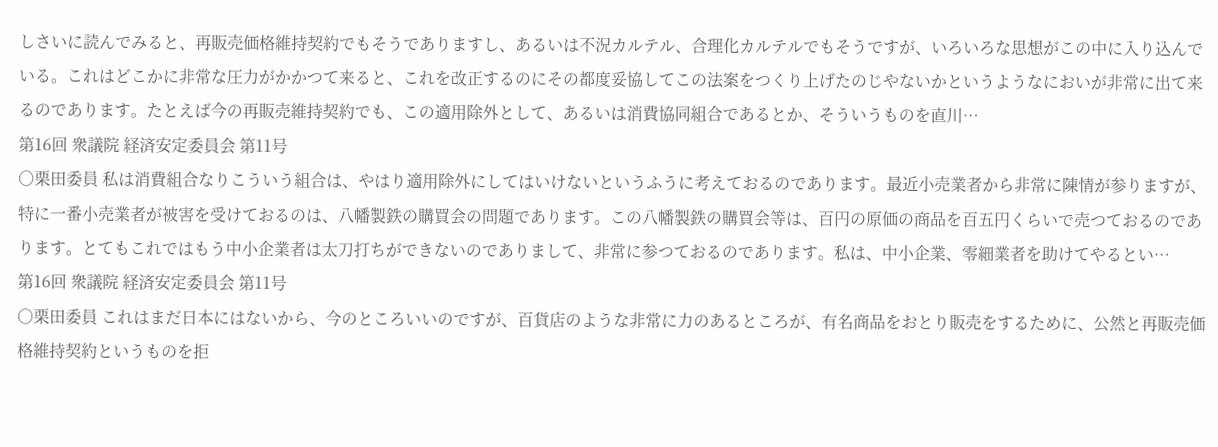しさいに読んでみると、再販売価格維持契約でもそうでありますし、あるいは不況カルテル、合理化カルテルでもそうですが、いろいろな思想がこの中に入り込んでいる。これはどこかに非常な圧力がかかつて来ると、これを改正するのにその都度妥協してこの法案をつくり上げたのじやないかというようなにおいが非常に出て来るのであります。たとえば今の再販売維持契約でも、この適用除外として、あるいは消費協同組合であるとか、そういうものを直川…
第16回 衆議院 経済安定委員会 第11号
○栗田委員 私は消費組合なりこういう組合は、やはり適用除外にしてはいけないというふうに考えておるのであります。最近小売業者から非常に陳情が参りますが、特に一番小売業者が被害を受けておるのは、八幡製鉄の購買会の問題であります。この八幡製鉄の購買会等は、百円の原価の商品を百五円くらいで売つておるのであります。とてもこれではもう中小企業者は太刀打ちができないのでありまして、非常に参つておるのであります。私は、中小企業、零細業者を助けてやるとい…
第16回 衆議院 経済安定委員会 第11号
○栗田委員 これはまだ日本にはないから、今のところいいのですが、百貨店のような非常に力のあるところが、有名商品をおとり販売をするために、公然と再販売価格維持契約というものを拒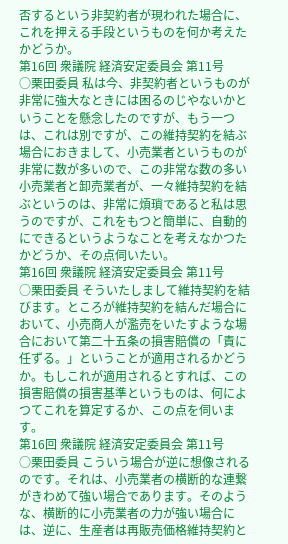否するという非契約者が現われた場合に、これを押える手段というものを何か考えたかどうか。
第16回 衆議院 経済安定委員会 第11号
○栗田委員 私は今、非契約者というものが非常に強大なときには困るのじやないかということを懸念したのですが、もう一つは、これは別ですが、この維持契約を結ぶ場合におきまして、小売業者というものが非常に数が多いので、この非常な数の多い小売業者と卸売業者が、一々維持契約を結ぶというのは、非常に煩瑣であると私は思うのですが、これをもつと簡単に、自動的にできるというようなことを考えなかつたかどうか、その点伺いたい。
第16回 衆議院 経済安定委員会 第11号
○栗田委員 そういたしまして維持契約を結びます。ところが維持契約を結んだ場合において、小売商人が濫売をいたすような場合において第二十五条の損害賠償の「責に任ずる。」ということが適用されるかどうか。もしこれが適用されるとすれば、この損害賠償の損害基準というものは、何によつてこれを算定するか、この点を伺います。
第16回 衆議院 経済安定委員会 第11号
○栗田委員 こういう場合が逆に想像されるのです。それは、小売業者の横断的な連繋がきわめて強い場合であります。そのような、横断的に小売業者の力が強い場合には、逆に、生産者は再販売価格維持契約と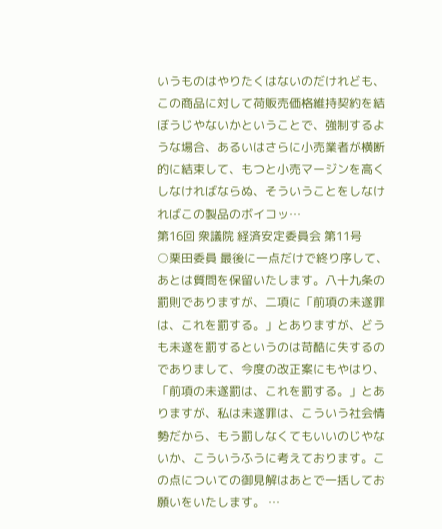いうものはやりたくはないのだけれども、この商品に対して荷販売価格維持契約を結ぼうじやないかということで、強制するような場合、あるいはさらに小売業者が横断的に結束して、もつと小売マージンを高くしなければならぬ、そういうことをしなければこの製品のボイコッ…
第16回 衆議院 経済安定委員会 第11号
○栗田委員 最後に一点だけで終り序して、あとは質問を保留いたします。八十九条の罰則でありますが、二項に「前項の未遂罪は、これを罰する。」とありますが、どうも未遂を罰するというのは苛酷に失するのでありまして、今度の改正案にもやはり、「前項の未遂罰は、これを罰する。」とありますが、私は未遂罪は、こういう社会情勢だから、もう罰しなくてもいいのじやないか、こういうふうに考えております。この点についての御見解はあとで一括してお願いをいたします。 …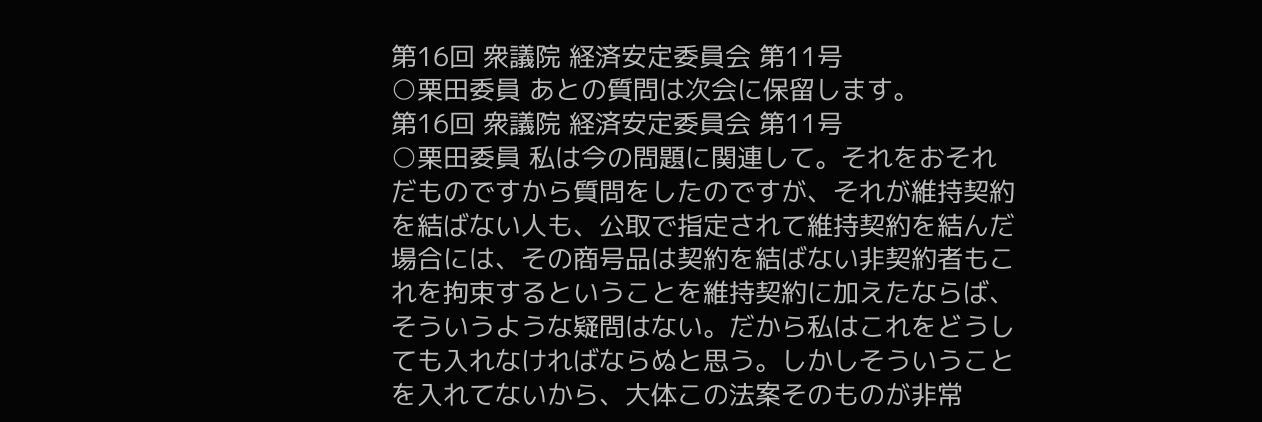第16回 衆議院 経済安定委員会 第11号
○栗田委員 あとの質問は次会に保留します。
第16回 衆議院 経済安定委員会 第11号
○栗田委員 私は今の問題に関連して。それをおそれだものですから質問をしたのですが、それが維持契約を結ばない人も、公取で指定されて維持契約を結んだ場合には、その商号品は契約を結ばない非契約者もこれを拘束するということを維持契約に加えたならば、そういうような疑問はない。だから私はこれをどうしても入れなければならぬと思う。しかしそういうことを入れてないから、大体この法案そのものが非常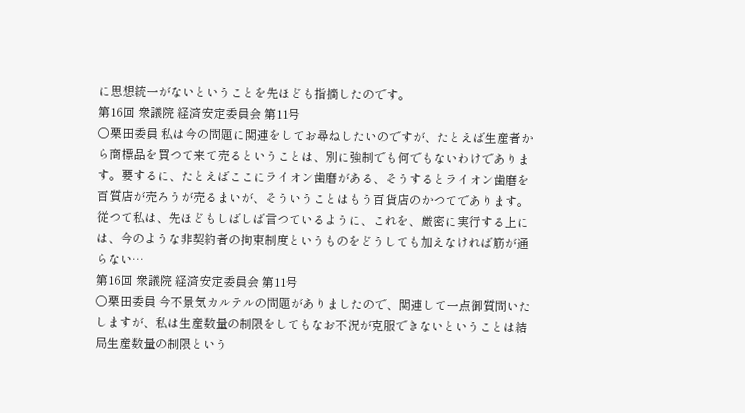に思想統一がないということを先ほども指摘したのです。
第16回 衆議院 経済安定委員会 第11号
○栗田委員 私は今の問題に関連をしてお尋ねしたいのですが、たとえば生産者から商標品を買つて来て売るということは、別に強制でも何でもないわけであります。要するに、たとえばここにライオン歯磨がある、そうするとライオン歯磨を百質店が売ろうが売るまいが、そういうことはもう百貨店のかつてであります。従つて私は、先ほどもしばしば言つているように、これを、厳密に実行する上には、今のような非契約者の拘束制度というものをどうしても加えなければ筋が通らない…
第16回 衆議院 経済安定委員会 第11号
○栗田委員 今不景気カルテルの問題がありましたので、関連して一点御質問いたしますが、私は生産数量の制限をしてもなお不況が克服できないということは結局生産数量の制限という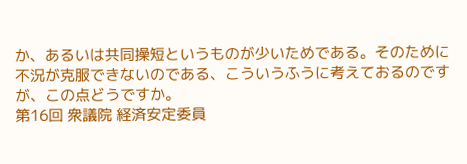か、あるいは共同操短というものが少いためである。そのために不況が克服できないのである、こういうふうに考えておるのですが、この点どうですか。
第16回 衆議院 経済安定委員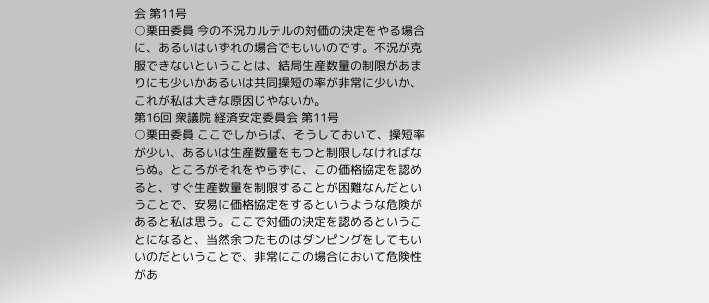会 第11号
○栗田委員 今の不況カルテルの対価の決定をやる場合に、あるいはいずれの場合でもいいのです。不況が克服できないということは、結局生産数量の制限があまりにも少いかあるいは共同操短の率が非常に少いか、これが私は大きな原因じやないか。
第16回 衆議院 経済安定委員会 第11号
○栗田委員 ここでしからば、そうしておいて、操短率が少い、あるいは生産数量をもつと制限しなければならぬ。ところがそれをやらずに、この価格協定を認めると、すぐ生産数量を制限することが困難なんだということで、安易に価格協定をするというような危険があると私は思う。ここで対価の決定を認めるということになると、当然余つたものはダンピングをしてもいいのだということで、非常にこの場合において危険性があ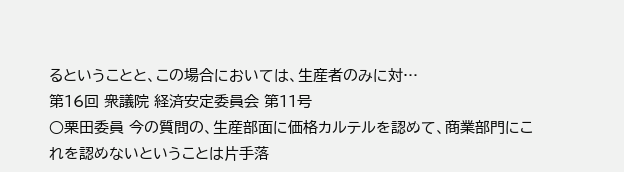るということと、この場合においては、生産者のみに対…
第16回 衆議院 経済安定委員会 第11号
○栗田委員 今の質問の、生産部面に価格カルテルを認めて、商業部門にこれを認めないということは片手落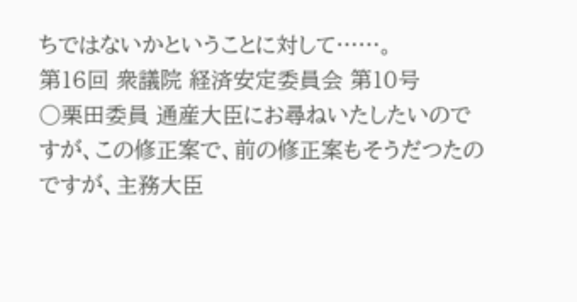ちではないかということに対して……。
第16回 衆議院 経済安定委員会 第10号
○栗田委員 通産大臣にお尋ねいたしたいのですが、この修正案で、前の修正案もそうだつたのですが、主務大臣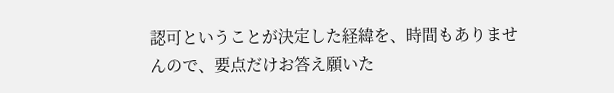認可ということが決定した経緯を、時間もありませんので、要点だけお答え願いた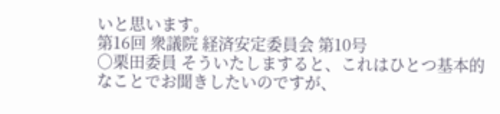いと思います。
第16回 衆議院 経済安定委員会 第10号
○栗田委員 そういたしますると、これはひとつ基本的なことでお聞きしたいのですが、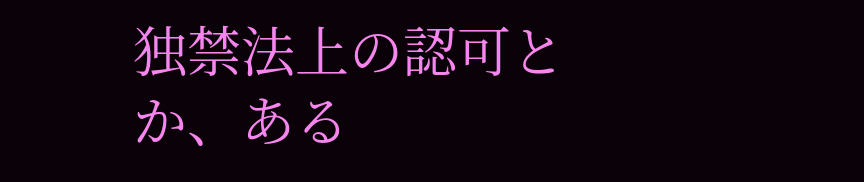独禁法上の認可とか、ある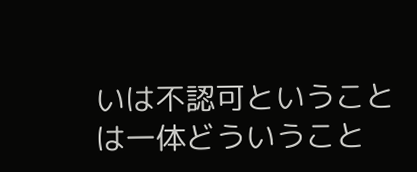いは不認可ということは一体どういうこと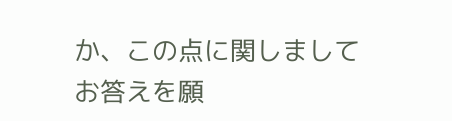か、この点に関しましてお答えを願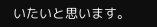いたいと思います。